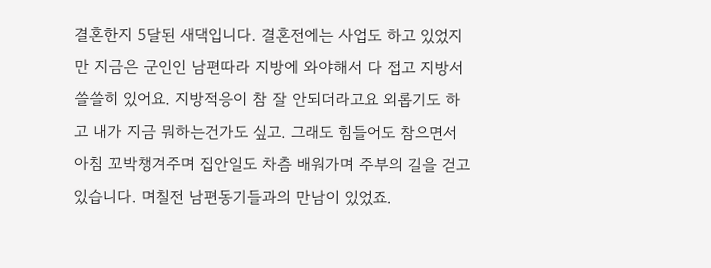결혼한지 5달된 새댁입니다. 결혼전에는 사업도 하고 있었지만 지금은 군인인 남편따라 지방에 와야해서 다 접고 지방서 쓸쓸히 있어요. 지방적응이 참 잘 안되더라고요 외롭기도 하고 내가 지금 뭐하는건가도 싶고. 그래도 힘들어도 참으면서 아침 꼬박챙겨주며 집안일도 차츰 배워가며 주부의 길을 걷고 있습니다. 며칠전 남편동기들과의 만남이 있었죠.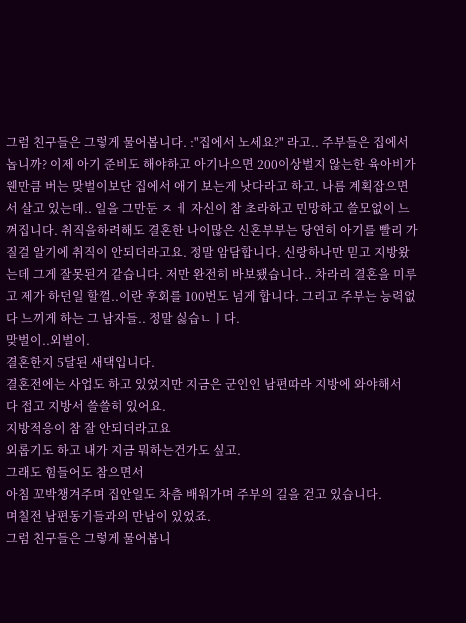그럼 친구들은 그렇게 물어봅니다. :"집에서 노세요?" 라고.. 주부들은 집에서 놉니까? 이제 아기 준비도 해야하고 아기나으면 200이상벌지 않는한 육아비가 웬만큼 버는 맞벌이보단 집에서 애기 보는게 낫다라고 하고. 나름 계획잡으면서 살고 있는데.. 일을 그만둔 ㅈ ㅔ 자신이 참 초라하고 민망하고 쓸모없이 느껴집니다. 취직을하려해도 결혼한 나이많은 신혼부부는 당연히 아기를 빨리 가질걸 알기에 취직이 안되더라고요. 정말 암담합니다. 신랑하나만 믿고 지방왔는데 그게 잘못된거 같습니다. 저만 완전히 바보됐습니다.. 차라리 결혼을 미루고 제가 하던일 할껄..이란 후회를 100번도 넘게 합니다. 그리고 주부는 능력없다 느끼게 하는 그 남자들.. 정말 싫습ㄴㅣ다.
맞벌이..외벌이.
결혼한지 5달된 새댁입니다.
결혼전에는 사업도 하고 있었지만 지금은 군인인 남편따라 지방에 와야해서
다 접고 지방서 쓸쓸히 있어요.
지방적응이 참 잘 안되더라고요
외롭기도 하고 내가 지금 뭐하는건가도 싶고.
그래도 힘들어도 참으면서
아침 꼬박챙겨주며 집안일도 차츰 배워가며 주부의 길을 걷고 있습니다.
며칠전 남편동기들과의 만남이 있었죠.
그럼 친구들은 그렇게 물어봅니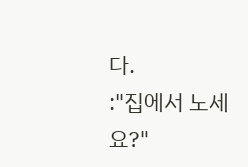다.
:"집에서 노세요?"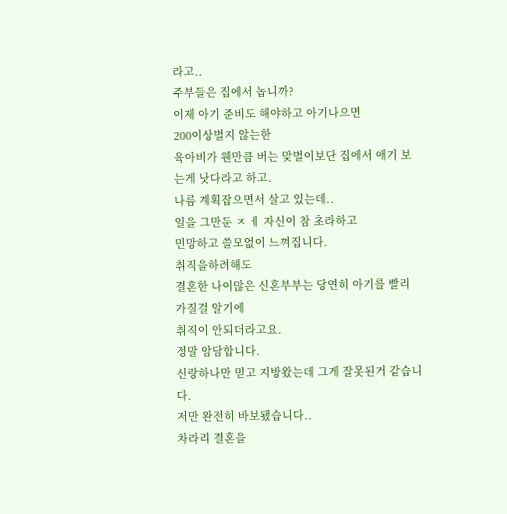라고..
주부들은 집에서 놉니까?
이제 아기 준비도 해야하고 아기나으면
200이상벌지 않는한
육아비가 웬만큼 버는 맞벌이보단 집에서 애기 보는게 낫다라고 하고.
나름 계획잡으면서 살고 있는데..
일을 그만둔 ㅈ ㅔ 자신이 참 초라하고
민망하고 쓸모없이 느껴집니다.
취직을하려해도
결혼한 나이많은 신혼부부는 당연히 아기를 빨리 가질걸 알기에
취직이 안되더라고요.
정말 암담합니다.
신랑하나만 믿고 지방왔는데 그게 잘못된거 같습니다.
저만 완전히 바보됐습니다..
차라리 결혼을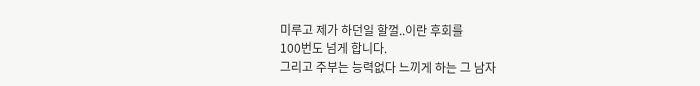미루고 제가 하던일 할껄..이란 후회를
100번도 넘게 합니다.
그리고 주부는 능력없다 느끼게 하는 그 남자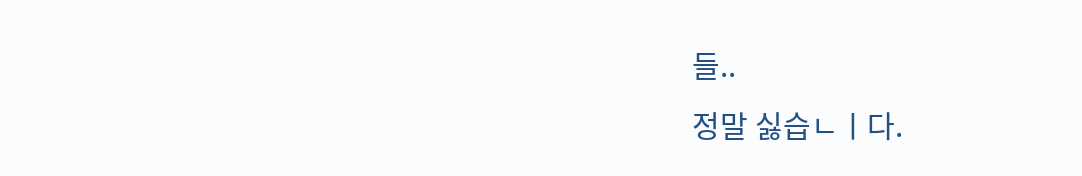들..
정말 싫습ㄴㅣ다.